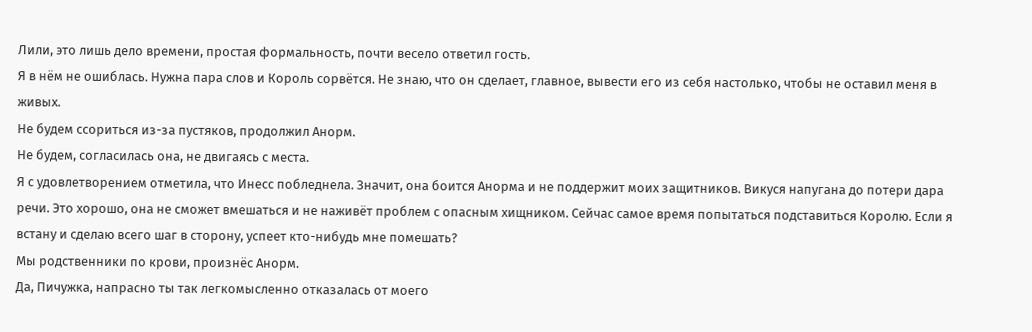Лили, это лишь дело времени, простая формальность, почти весело ответил гость.
Я в нём не ошиблась. Нужна пара слов и Король сорвётся. Не знаю, что он сделает, главное, вывести его из себя настолько, чтобы не оставил меня в живых.
Не будем ссориться из-за пустяков, продолжил Анорм.
Не будем, согласилась она, не двигаясь с места.
Я с удовлетворением отметила, что Инесс побледнела. Значит, она боится Анорма и не поддержит моих защитников. Викуся напугана до потери дара речи. Это хорошо, она не сможет вмешаться и не наживёт проблем с опасным хищником. Сейчас самое время попытаться подставиться Королю. Если я встану и сделаю всего шаг в сторону, успеет кто-нибудь мне помешать?
Мы родственники по крови, произнёс Анорм.
Да, Пичужка, напрасно ты так легкомысленно отказалась от моего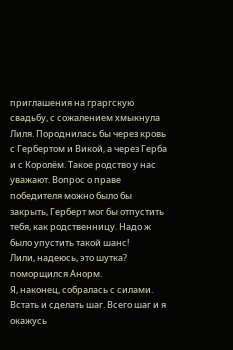приглашения на граргскую свадьбу, с сожалением хмыкнула Лиля. Породнилась бы через кровь с Гербертом и Викой, а через Герба и с Королём. Такое родство у нас уважают. Вопрос о праве победителя можно было бы закрыть, Герберт мог бы отпустить тебя, как родственницу. Надо ж было упустить такой шанс!
Лили, надеюсь, это шутка? поморщился Анорм.
Я, наконец, собралась с силами. Встать и сделать шаг. Всего шаг и я окажусь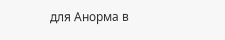для Анорма в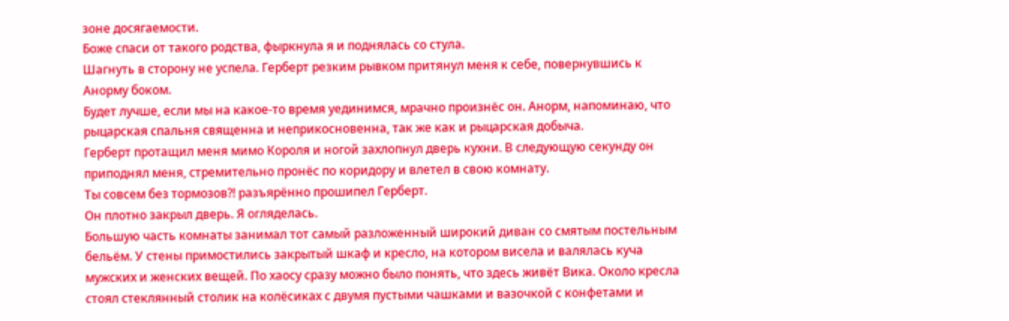зоне досягаемости.
Боже спаси от такого родства, фыркнула я и поднялась со стула.
Шагнуть в сторону не успела. Герберт резким рывком притянул меня к себе, повернувшись к Анорму боком.
Будет лучше, если мы на какое-то время уединимся, мрачно произнёс он. Анорм, напоминаю, что рыцарская спальня священна и неприкосновенна, так же как и рыцарская добыча.
Герберт протащил меня мимо Короля и ногой захлопнул дверь кухни. В следующую секунду он приподнял меня, стремительно пронёс по коридору и влетел в свою комнату.
Ты совсем без тормозов?! разъярённо прошипел Герберт.
Он плотно закрыл дверь. Я огляделась.
Большую часть комнаты занимал тот самый разложенный широкий диван со смятым постельным бельём. У стены примостились закрытый шкаф и кресло, на котором висела и валялась куча мужских и женских вещей. По хаосу сразу можно было понять, что здесь живёт Вика. Около кресла стоял стеклянный столик на колёсиках с двумя пустыми чашками и вазочкой с конфетами и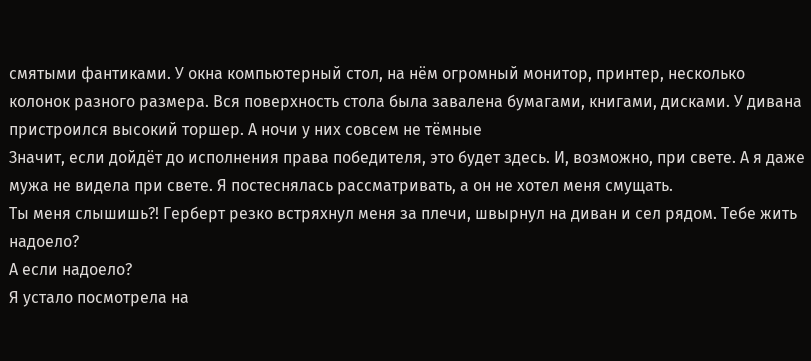смятыми фантиками. У окна компьютерный стол, на нём огромный монитор, принтер, несколько колонок разного размера. Вся поверхность стола была завалена бумагами, книгами, дисками. У дивана пристроился высокий торшер. А ночи у них совсем не тёмные
Значит, если дойдёт до исполнения права победителя, это будет здесь. И, возможно, при свете. А я даже мужа не видела при свете. Я постеснялась рассматривать, а он не хотел меня смущать.
Ты меня слышишь?! Герберт резко встряхнул меня за плечи, швырнул на диван и сел рядом. Тебе жить надоело?
А если надоело?
Я устало посмотрела на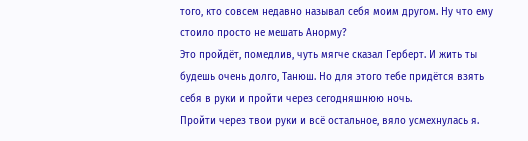того, кто совсем недавно называл себя моим другом. Ну что ему стоило просто не мешать Анорму?
Это пройдёт, помедлив, чуть мягче сказал Герберт. И жить ты будешь очень долго, Танюш. Но для этого тебе придётся взять себя в руки и пройти через сегодняшнюю ночь.
Пройти через твои руки и всё остальное, вяло усмехнулась я.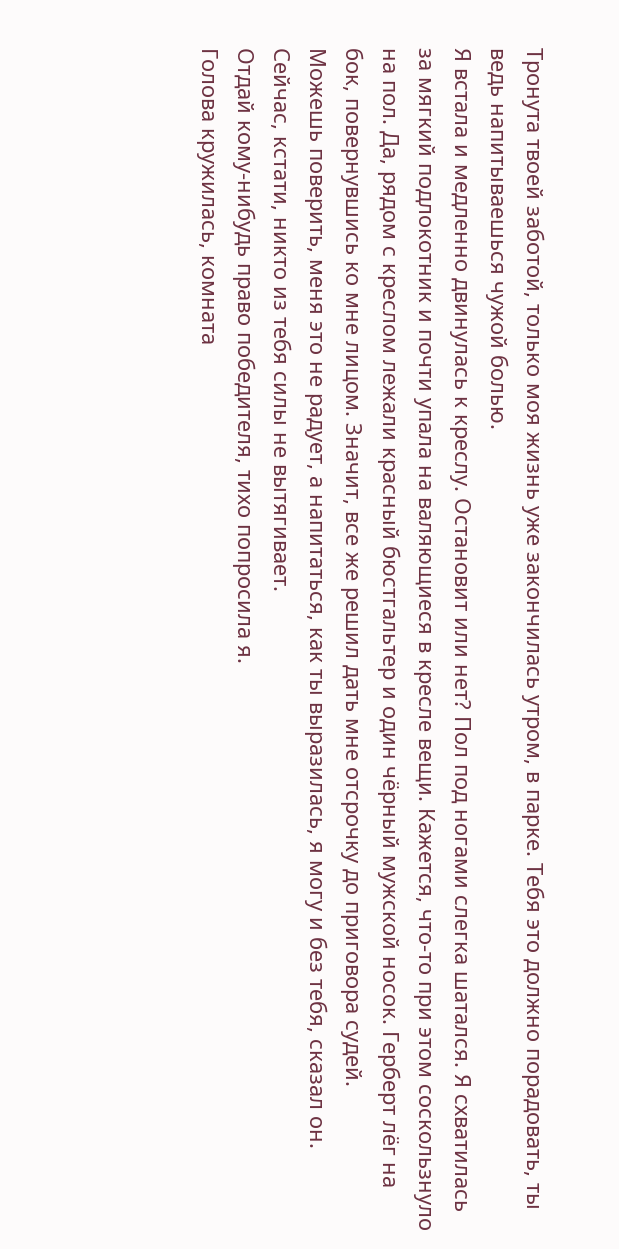Тронута твоей заботой, только моя жизнь уже закончилась утром, в парке. Тебя это должно порадовать, ты ведь напитываешься чужой болью.
Я встала и медленно двинулась к креслу. Остановит или нет? Пол под ногами слегка шатался. Я схватилась за мягкий подлокотник и почти упала на валяющиеся в кресле вещи. Кажется, что-то при этом соскользнуло на пол. Да, рядом с креслом лежали красный бюстгальтер и один чёрный мужской носок. Герберт лёг на бок, повернувшись ко мне лицом. Значит, все же решил дать мне отсрочку до приговора судей.
Можешь поверить, меня это не радует, а напитаться, как ты выразилась, я могу и без тебя, сказал он. Сейчас, кстати, никто из тебя силы не вытягивает.
Отдай кому-нибудь право победителя, тихо попросила я.
Голова кружилась, комната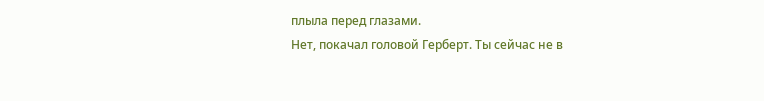плыла перед глазами.
Нет, покачал головой Герберт. Ты сейчас не в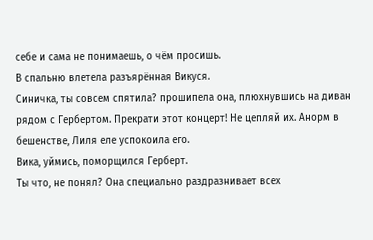себе и сама не понимаешь, о чём просишь.
В спальню влетела разъярённая Викуся.
Синичка, ты совсем спятила? прошипела она, плюхнувшись на диван рядом с Гербертом. Прекрати этот концерт! Не цепляй их. Анорм в бешенстве, Лиля еле успокоила его.
Вика, уймись, поморщился Герберт.
Ты что, не понял? Она специально раздразнивает всех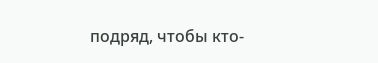подряд, чтобы кто-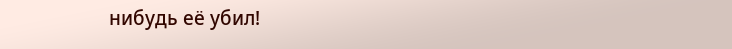нибудь её убил!